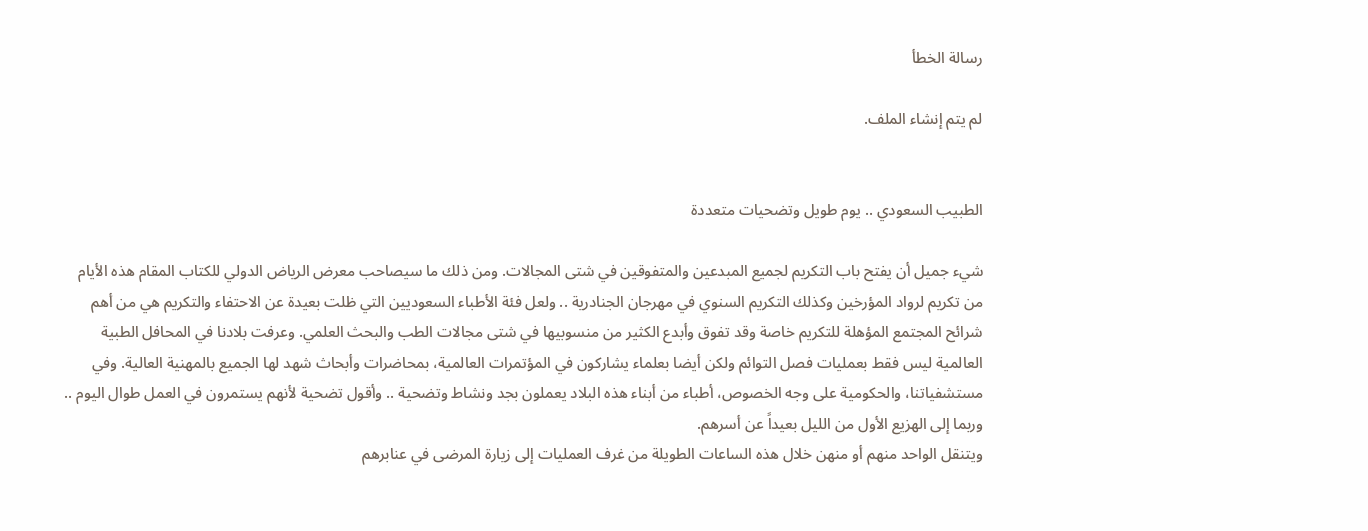رسالة الخطأ

لم يتم إنشاء الملف.


الطبيب السعودي .. يوم طويل وتضحيات متعددة

شيء جميل أن يفتح باب التكريم لجميع المبدعين والمتفوقين في شتى المجالات. ومن ذلك ما سيصاحب معرض الرياض الدولي للكتاب المقام هذه الأيام من تكريم لرواد المؤرخين وكذلك التكريم السنوي في مهرجان الجنادرية .. ولعل فئة الأطباء السعوديين التي ظلت بعيدة عن الاحتفاء والتكريم هي من أهم شرائح المجتمع المؤهلة للتكريم خاصة وقد تفوق وأبدع الكثير من منسوبيها في شتى مجالات الطب والبحث العلمي. وعرفت بلادنا في المحافل الطبية العالمية ليس فقط بعمليات فصل التوائم ولكن أيضا بعلماء يشاركون في المؤتمرات العالمية، بمحاضرات وأبحاث شهد لها الجميع بالمهنية العالية. وفي مستشفياتنا، والحكومية على وجه الخصوص، أطباء من أبناء هذه البلاد يعملون بجد ونشاط وتضحية .. وأقول تضحية لأنهم يستمرون في العمل طوال اليوم .. وربما إلى الهزيع الأول من الليل بعيداً عن أسرهم.
ويتنقل الواحد منهم أو منهن خلال هذه الساعات الطويلة من غرف العمليات إلى زيارة المرضى في عنابرهم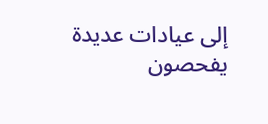إلى عيادات عديدة يفحصون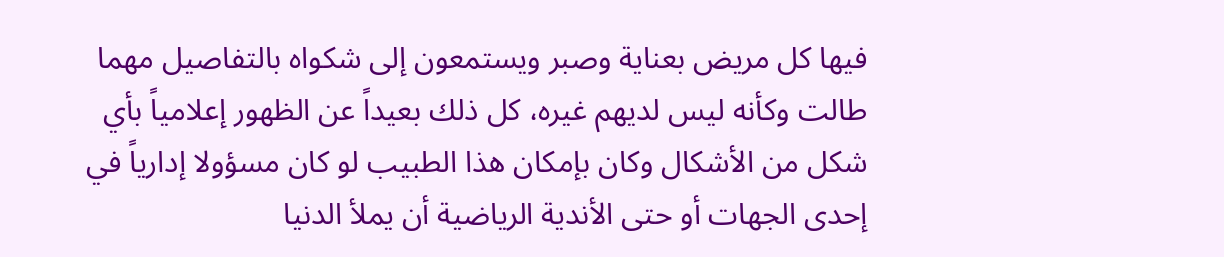فيها كل مريض بعناية وصبر ويستمعون إلى شكواه بالتفاصيل مهما طالت وكأنه ليس لديهم غيره، كل ذلك بعيداً عن الظهور إعلامياً بأي شكل من الأشكال وكان بإمكان هذا الطبيب لو كان مسؤولا إدارياً في إحدى الجهات أو حتى الأندية الرياضية أن يملأ الدنيا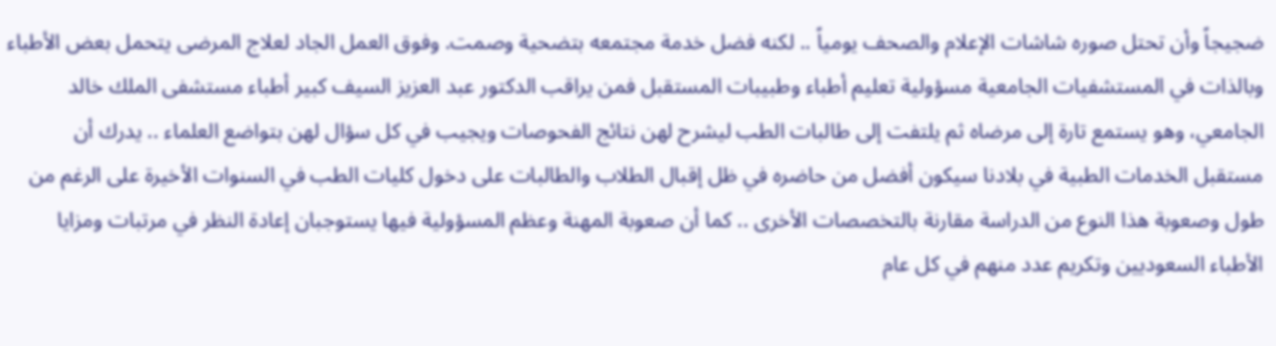ضجيجاً وأن تحتل صوره شاشات الإعلام والصحف يومياً .. لكنه فضل خدمة مجتمعه بتضحية وصمت. وفوق العمل الجاد لعلاج المرضى يتحمل بعض الأطباء وبالذات في المستشفيات الجامعية مسؤولية تعليم أطباء وطبيبات المستقبل فمن يراقب الدكتور عبد العزيز السيف كبير أطباء مستشفى الملك خالد الجامعي، وهو يستمع تارة إلى مرضاه ثم يلتفت إلى طالبات الطب ليشرح لهن نتائج الفحوصات ويجيب في كل سؤال لهن بتواضع العلماء .. يدرك أن مستقبل الخدمات الطبية في بلادنا سيكون أفضل من حاضره في ظل إقبال الطلاب والطالبات على دخول كليات الطب في السنوات الأخيرة على الرغم من طول وصعوبة هذا النوع من الدراسة مقارنة بالتخصصات الأخرى .. كما أن صعوبة المهنة وعظم المسؤولية فيها يستوجبان إعادة النظر في مرتبات ومزايا الأطباء السعوديين وتكريم عدد منهم في كل عام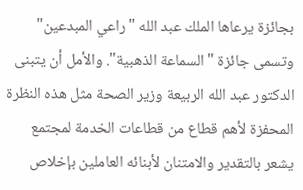بجائزة يرعاها الملك عبد الله "راعي المبدعين" وتسمى جائزة "السماعة الذهبية". والأمل أن يتبنى الدكتور عبد الله الربيعة وزير الصحة مثل هذه النظرة المحفزة لأهم قطاع من قطاعات الخدمة لمجتمع يشعر بالتقدير والامتنان لأبنائه العاملين بإخلاص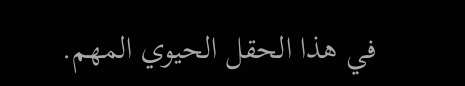في هذا الحقل الحيوي المهم.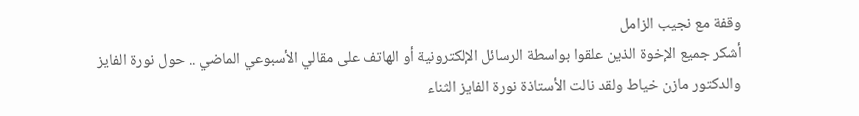وقفة مع نجيب الزامل
أشكر جميع الإخوة الذين علقوا بواسطة الرسائل الإلكترونية أو الهاتف على مقالي الأسبوعي الماضي .. حول نورة الفايز والدكتور مازن خياط ولقد نالت الأستاذة نورة الفايز الثناء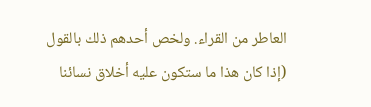العاطر من القراء. ولخص أحدهم ذلك بالقول (إذا كان هذا ما ستكون عليه أخلاق نسائنا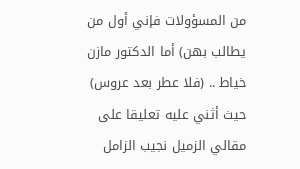من المسؤولات فإني أول من يطالب بهن) أما الدكتور مازن خياط .. (فلا عطر بعد عروس) حيث أثني عليه تعليقا على مقالي الزميل نجيب الزامل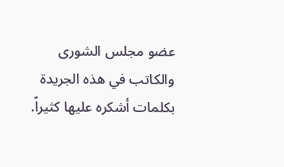عضو مجلس الشورى والكاتب في هذه الجريدة بكلمات أشكره عليها كثيراً.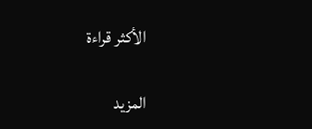الأكثر قراءة

المزيد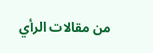من مقالات الرأي